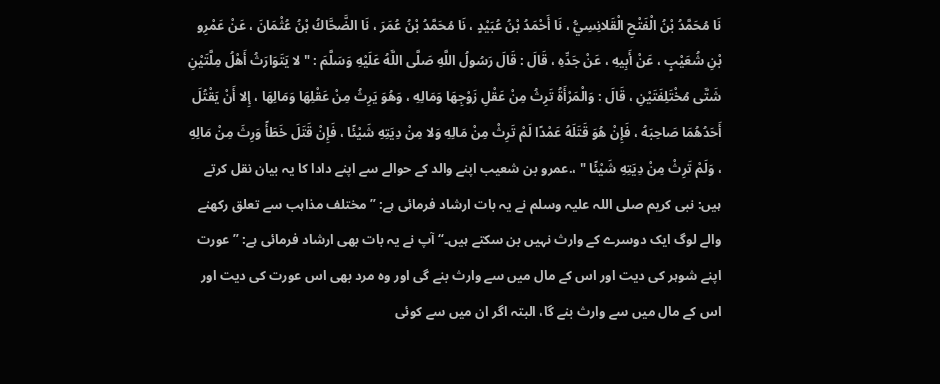نَا مُحَمَّدُ بْنُ الْفَتْحِ الْقَلانِسِيُّ ، نَا أَحْمَدُ بْنُ عُبَيْدٍ ، نَا مُحَمَّدُ بْنُ عُمَرَ ، نَا الضَّحَّاكُ بْنُ عُثْمَانَ ، عَنْ عَمْرِو بْنِ شُعَيْبٍ ، عَنْ أَبِيهِ ، عَنْ جَدِّهِ ، قَالَ : قَالَ رَسُولُ اللَّهِ صَلَّى اللَّهُ عَلَيْهِ وَسَلَّمَ : " لا يَتَوَارَثُ أَهْلُ مِلَّتَيْنِ شَتَّى مُخْتَلِفَتَيْنِ ، قَالَ : وَالْمَرْأَةُ تَرِثُ مِنْ عَقْلِ زَوْجِهَا وَمَالِهِ ، وَهُوَ يَرِثُ مِنْ عَقْلِهَا وَمَالِهَا ، إِلا أَنْ يَقْتُلَ أَحَدُهُمَا صَاحِبَهُ ، فَإِنْ هُوَ قَتَلَهُ عَمْدًا لَمْ تَرِثْ مِنْ مَالِهِ وَلا مِنْ دِيَتِهِ شَيْئًا ، فَإِنْ قَتَلَ خَطَأً وَرِثَ مِنْ مَالِهِ ، وَلَمْ تَرِثْ مِنْ دِيَتِهِ شَيْئًا " ،.عمرو بن شعیب اپنے والد کے حوالے سے اپنے دادا کا یہ بیان نقل کرتے ہیں: نبی کریم صلی اللہ علیہ وسلم نے یہ بات ارشاد فرمائی ہے: ”مختلف مذاہب سے تعلق رکھنے والے لوگ ایک دوسرے کے وارث نہیں بن سکتے ہیں۔“ آپ نے یہ بات بھی ارشاد فرمائی ہے: ”عورت اپنے شوہر کی دیت اور اس کے مال میں سے وارث بنے گی اور وہ مرد بھی اس عورت کی دیت اور اس کے مال میں سے وارث بنے گا، البتہ اگر ان میں سے کوئی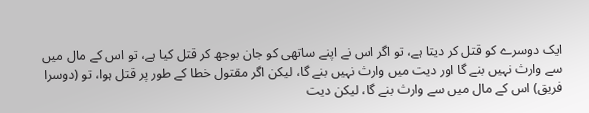ایک دوسرے کو قتل کر دیتا ہے، تو اگر اس نے اپنے ساتھی کو جان بوجھ کر قتل کیا ہے، تو اس کے مال میں سے وارث نہیں بنے گا اور دیت میں وارث نہیں بنے گا، لیکن اگر مقتول خطا کے طور پر قتل ہوا، تو (دوسرا فریق) اس کے مال میں سے وارث بنے گا، لیکن دیت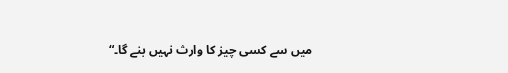میں سے کسی چیز کا وارث نہیں بنے گا۔“